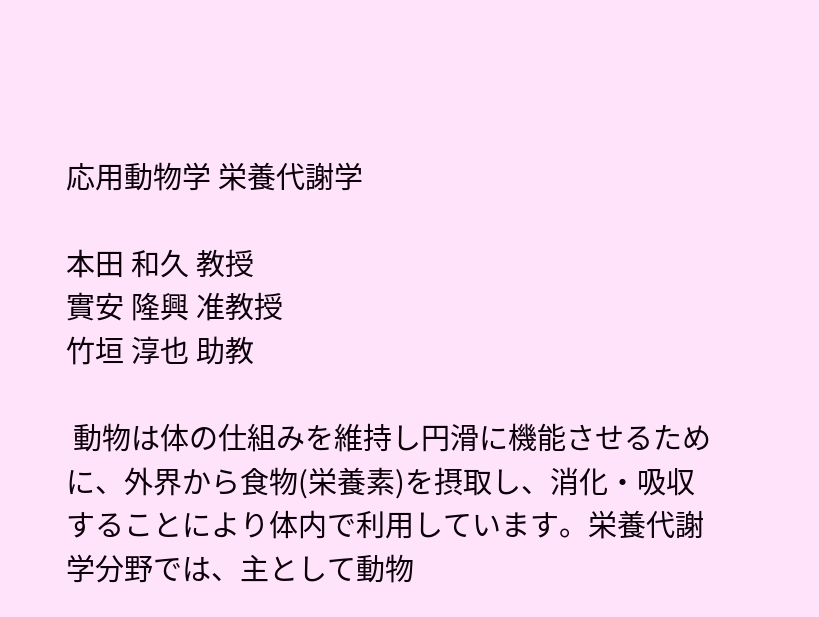応用動物学 栄養代謝学

本田 和久 教授
實安 隆興 准教授
竹垣 淳也 助教

 動物は体の仕組みを維持し円滑に機能させるために、外界から食物(栄養素)を摂取し、消化・吸収することにより体内で利用しています。栄養代謝学分野では、主として動物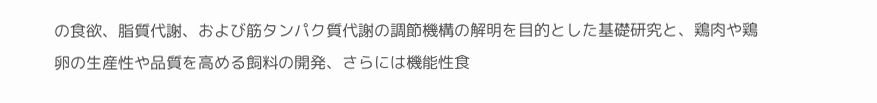の食欲、脂質代謝、および筋タンパク質代謝の調節機構の解明を目的とした基礎研究と、鶏肉や鶏卵の生産性や品質を高める飼料の開発、さらには機能性食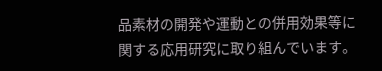品素材の開発や運動との併用効果等に関する応用研究に取り組んでいます。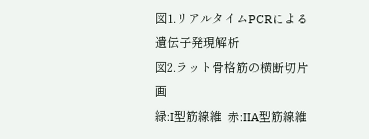図1.リアルタイムPCRによる遺伝子発現解析
図2.ラット骨格筋の横断切片画
緑:I型筋線維  赤:IIA型筋線維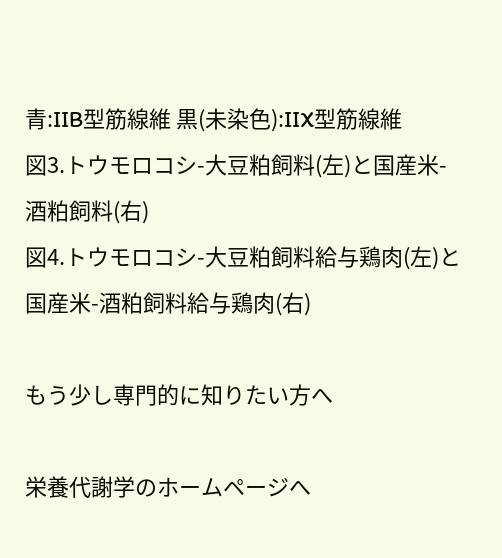青:IIB型筋線維 黒(未染色):IIX型筋線維
図3.トウモロコシ-大豆粕飼料(左)と国産米-酒粕飼料(右)
図4.トウモロコシ-大豆粕飼料給与鶏肉(左)と国産米-酒粕飼料給与鶏肉(右)

もう少し専門的に知りたい方へ

栄養代謝学のホームページへ